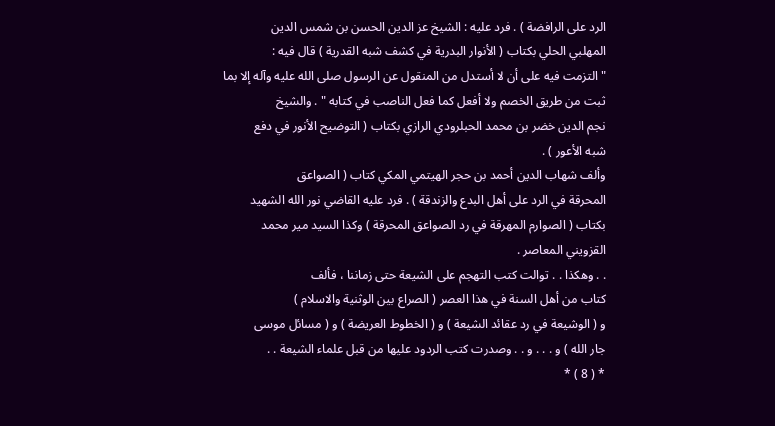الرد على الرافضة ) . فرد عليه : الشيخ عز الدين الحسن بن شمس الدين
المهلبي الحلي بكتاب ( الأنوار البدرية في كشف شبه القدرية ) قال فيه :
" التزمت فيه على أن لا أستدل من المنقول عن الرسول صلى الله عليه وآله إلا بما
ثبت من طريق الخصم ولا أفعل كما فعل الناصب في كتابه " . والشيخ
نجم الدين خضر بن محمد الحبلرودي الرازي بكتاب ( التوضيح الأنور في دفع
شبه الأعور ) .
وألف شهاب الدين أحمد بن حجر الهيتمي المكي كتاب ( الصواعق
المحرقة في الرد على أهل البدع والزندقة ) . فرد عليه القاضي نور الله الشهيد
بكتاب ( الصوارم المهرقة في رد الصواعق المحرقة ) وكذا السيد مير محمد
القزويني المعاصر .
. . وهكذا . . توالت كتب التهجم على الشيعة حتى زماننا ، فألف
كتاب من أهل السنة في هذا العصر ( الصراع بين الوثنية والاسلام )
و ( الوشيعة في رد عقائد الشيعة ) و ( الخطوط العريضة ) و ( مسائل موسى
جار الله ) و . . . و . . وصدرت كتب الردود عليها من قبل علماء الشيعة . .
* ( 8 ) *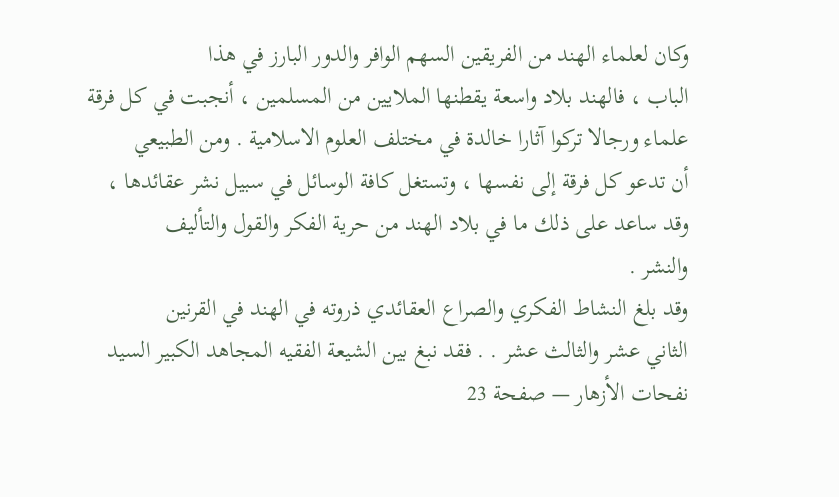وكان لعلماء الهند من الفريقين السهم الوافر والدور البارز في هذا
الباب ، فالهند بلاد واسعة يقطنها الملايين من المسلمين ، أنجبت في كل فرقة
علماء ورجالا تركوا آثارا خالدة في مختلف العلوم الاسلامية . ومن الطبيعي
أن تدعو كل فرقة إلى نفسها ، وتستغل كافة الوسائل في سبيل نشر عقائدها ،
وقد ساعد على ذلك ما في بلاد الهند من حرية الفكر والقول والتأليف
والنشر .
وقد بلغ النشاط الفكري والصراع العقائدي ذروته في الهند في القرنين
الثاني عشر والثالث عشر . . فقد نبغ بين الشيعة الفقيه المجاهد الكبير السيد
نفحات الأزهار — صفحة 23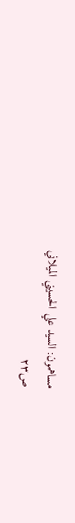مساهمون: السيد علي الحسيني الميلاني
ص٢٣